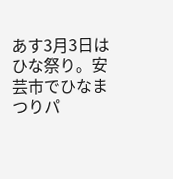あす3月3日はひな祭り。安芸市でひなまつりパ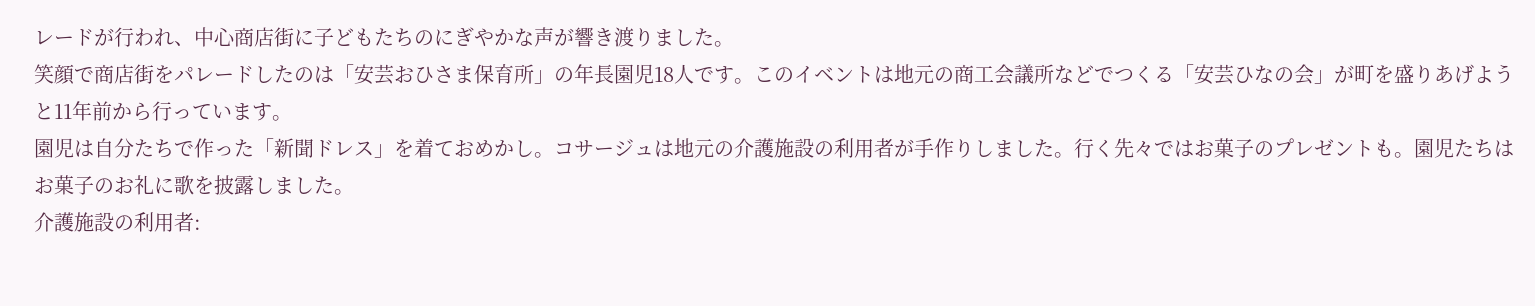レードが行われ、中心商店街に子どもたちのにぎやかな声が響き渡りました。
笑顔で商店街をパレードしたのは「安芸おひさま保育所」の年長園児18人です。このイベントは地元の商工会議所などでつくる「安芸ひなの会」が町を盛りあげようと11年前から行っています。
園児は自分たちで作った「新聞ドレス」を着ておめかし。コサージュは地元の介護施設の利用者が手作りしました。行く先々ではお菓子のプレゼントも。園児たちはお菓子のお礼に歌を披露しました。
介護施設の利用者: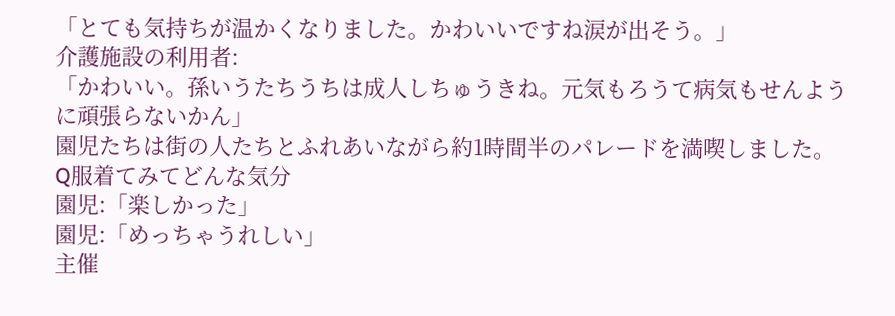「とても気持ちが温かくなりました。かわいいですね涙が出そう。」
介護施設の利用者:
「かわいい。孫いうたちうちは成人しちゅうきね。元気もろうて病気もせんように頑張らないかん」
園児たちは街の人たちとふれあいながら約1時間半のパレードを満喫しました。
Q服着てみてどんな気分
園児:「楽しかった」
園児:「めっちゃうれしい」
主催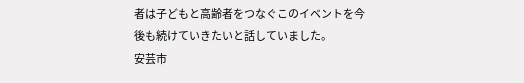者は子どもと高齢者をつなぐこのイベントを今後も続けていきたいと話していました。
安芸市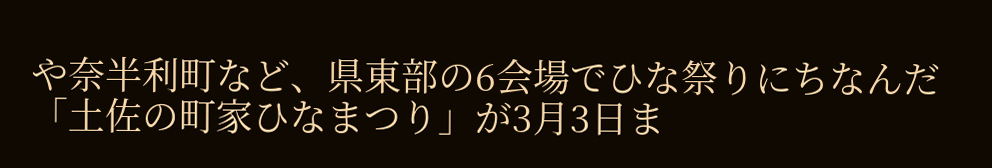や奈半利町など、県東部の6会場でひな祭りにちなんだ「土佐の町家ひなまつり」が3月3日ま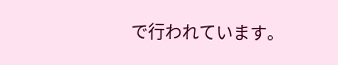で行われています。